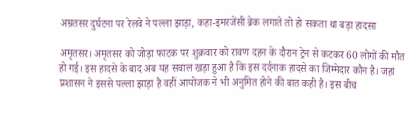अम्रतसर दुर्घटना पर रेलवे ने पल्ला झाड़ा, कहा-इमरजेंसी ब्रेक लगाते तो हो सकता था बड़ा हादसा

अमृतसर। अमृतसर को जोड़ा फाटक पर शुक्रवार को रावण दहन के दौरान ट्रेन से कटकर 60 लोगों की मौत हो गई। इस हादसे के बाद अब यह सवाल खड़ा हुआ है कि इस दर्दनाक हादसे का जिम्मेदार कौन है। जहां प्रशासन ने इससे पल्ला झाड़ा है वहीं आयोजक ने भी अनुमित होने की बात कही है। इस बीच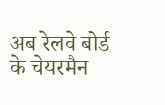अब रेलवे बोर्ड के चेयरमैन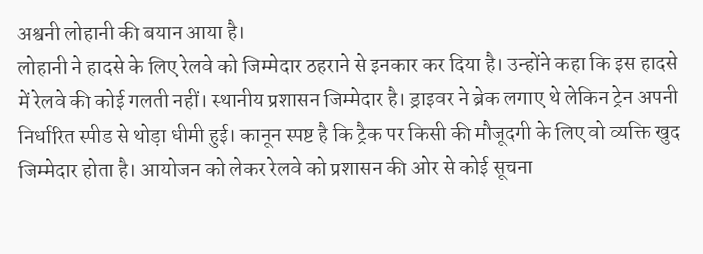अश्वनी लोहानी की बयान आया है।
लोहानी ने हादसे के लिए रेलवे को जिम्मेदार ठहराने से इनकार कर दिया है। उन्होंने कहा कि इस हादसे में रेलवे की कोई गलती नहीं। स्थानीय प्रशासन जिम्मेदार है। ड्राइवर ने ब्रेक लगाए थे लेकिन ट्रेन अपनी निर्धारित स्पीड से थोड़ा धीमी हुई। कानून स्पष्ट है कि ट्रैक पर किसी की मौजूदगी के लिए वो व्यक्ति खुद जिम्मेदार होता है। आयोजन को लेकर रेलवे को प्रशासन की ओर से कोई सूचना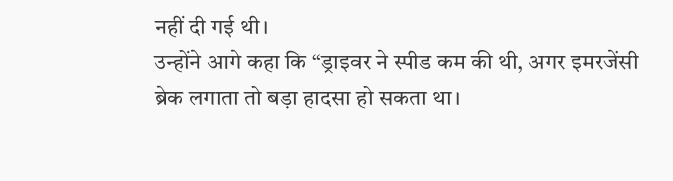नहीं दी गई थी।
उन्होंने आगे कहा कि “ड्राइवर ने स्पीड कम की थी, अगर इमरजेंसी ब्रेक लगाता तो बड़ा हादसा हो सकता था।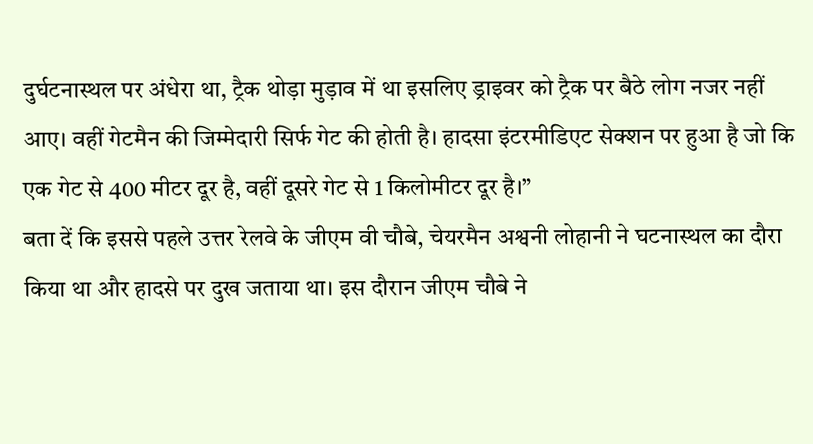दुर्घटनास्थल पर अंधेरा था, ट्रैक थोड़ा मुड़ाव में था इसलिए ड्राइवर को ट्रैक पर बैठे लोग नजर नहीं आए। वहीं गेटमैन की जिम्मेदारी सिर्फ गेट की होती है। हादसा इंटरमीडिएट सेक्शन पर हुआ है जो कि एक गेट से 400 मीटर दूर है, वहीं दूसरे गेट से 1 किलोमीटर दूर है।”
बता दें कि इससे पहले उत्तर रेलवे के जीएम वी चौबे, चेयरमैन अश्वनी लोहानी ने घटनास्थल का दौरा किया था और हादसे पर दुख जताया था। इस दौरान जीएम चौबे ने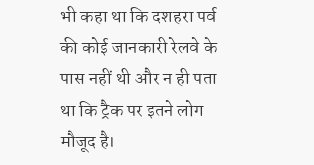भी कहा था कि दशहरा पर्व की कोई जानकारी रेलवे के पास नहीं थी और न ही पता था कि ट्रैक पर इतने लोग मौजूद है।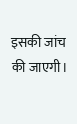इसकी जांच की जाएगी।